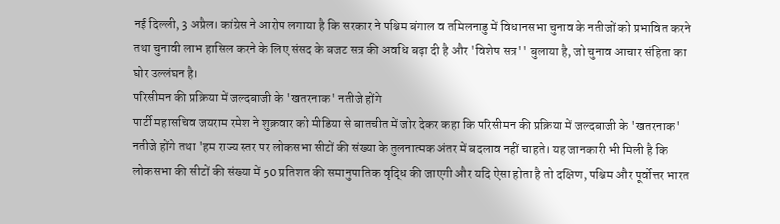नई दिल्ली, 3 अप्रैल। कांग्रेस ने आरोप लगाया है कि सरकार ने पश्चिम बंगाल व तमिलनाडु में विधानसभा चुनाव के नतीजों को प्रभावित करने तथा चुनावी लाभ हासिल करने के लिए संसद के बजट सत्र की अवधि बढ़ा दी है और 'विशेष सत्र'' बुलाया है, जो चुनाव आचार संहिता का घोर उल्लंघन है।
परिसीमन की प्रक्रिया में जल्दबाजी के 'खतरनाक' नतीजे होंगे
पार्टी महासचिव जयराम रमेश ने शुक्रवार को मीडिया से बातचीत में जोर देकर कहा कि परिसीमन की प्रक्रिया में जल्दबाजी के 'खतरनाक' नतीजे होंगे तथा 'हम राज्य स्तर पर लोकसभा सीटों की संख्या के तुलनात्मक अंतर में बदलाव नहीं चाहते। यह जानकारी भी मिली है कि लोकसभा की सीटों की संख्या में 50 प्रतिशत की समानुपातिक वृद्धि की जाएगी और यदि ऐसा होता है तो दक्षिण, पश्चिम और पूर्वोत्तर भारत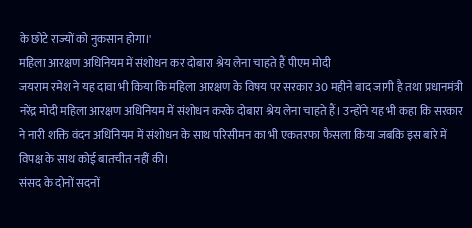के छोटे राज्यों को नुकसान होगा।'
महिला आरक्षण अधिनियम में संशोधन कर दोबारा श्रेय लेना चाहते हैं पीएम मोदी
जयराम रमेश ने यह दावा भी किया कि महिला आरक्षण के विषय पर सरकार 30 महीने बाद जागी है तथा प्रधानमंत्री नरेंद्र मोदी महिला आरक्षण अधिनियम में संशोधन करके दोबारा श्रेय लेना चाहते हैं। उन्होंने यह भी कहा कि सरकार ने नारी शक्ति वंदन अधिनियम में संशोधन के साथ परिसीमन का भी एकतरफा फैसला किया जबकि इस बारे में विपक्ष के साथ कोई बातचीत नहीं की।
संसद के दोनों सदनों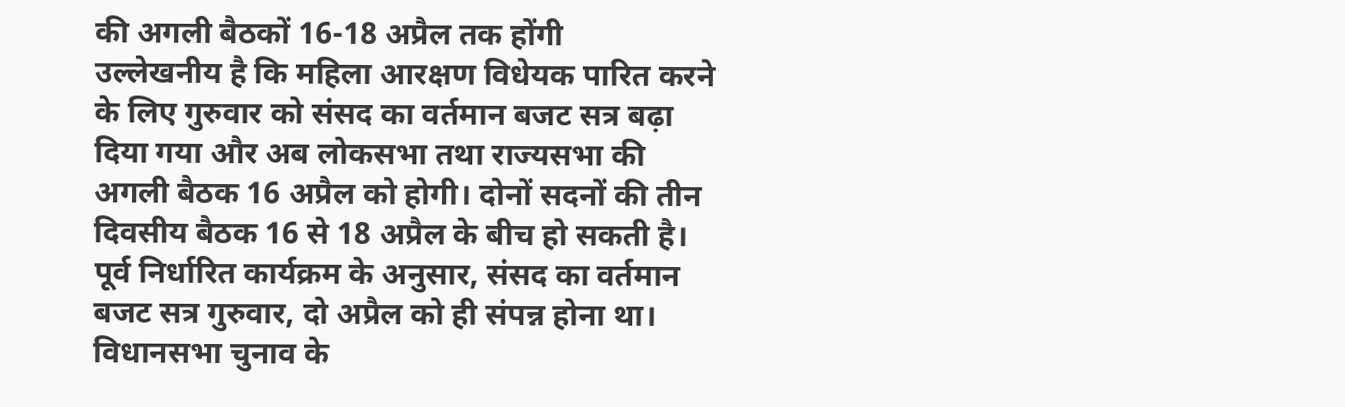की अगली बैठकों 16-18 अप्रैल तक होंगी
उल्लेखनीय है कि महिला आरक्षण विधेयक पारित करने के लिए गुरुवार को संसद का वर्तमान बजट सत्र बढ़ा दिया गया और अब लोकसभा तथा राज्यसभा की अगली बैठक 16 अप्रैल को होगी। दोनों सदनों की तीन दिवसीय बैठक 16 से 18 अप्रैल के बीच हो सकती है। पूर्व निर्धारित कार्यक्रम के अनुसार, संसद का वर्तमान बजट सत्र गुरुवार, दो अप्रैल को ही संपन्न होना था।
विधानसभा चुनाव के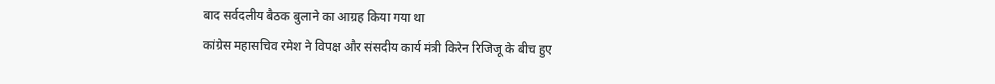बाद सर्वदलीय बैठक बुलाने का आग्रह किया गया था
कांग्रेस महासचिव रमेश ने विपक्ष और संसदीय कार्य मंत्री किरेन रिजिजू के बीच हुए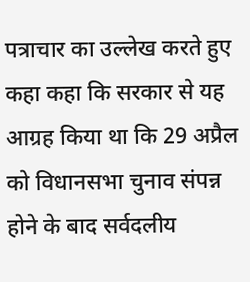पत्राचार का उल्लेख करते हुए कहा कहा कि सरकार से यह आग्रह किया था कि 29 अप्रैल को विधानसभा चुनाव संपन्न होने के बाद सर्वदलीय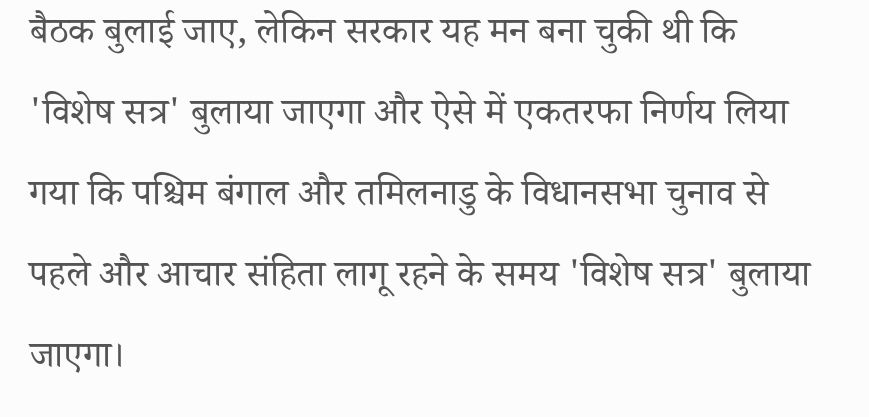बैठक बुलाई जाए, लेकिन सरकार यह मन बना चुकी थी कि 'विशेष सत्र' बुलाया जाएगा और ऐसे में एकतरफा निर्णय लिया गया कि पश्चिम बंगाल और तमिलनाडु के विधानसभा चुनाव से पहले और आचार संहिता लागू रहने के समय 'विशेष सत्र' बुलाया जाएगा।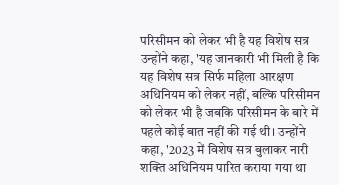परिसीमन को लेकर भी है यह विशेष सत्र
उन्होंने कहा, 'यह जानकारी भी मिली है कि यह विशेष सत्र सिर्फ महिला आरक्षण अधिनियम को लेकर नहीं, बल्कि परिसीमन को लेकर भी है जबकि परिसीमन के बारे में पहले कोई बात नहीं की गई थी। उन्होंने कहा, '2023 में विशेष सत्र बुलाकर नारी शक्ति अधिनियम पारित कराया गया था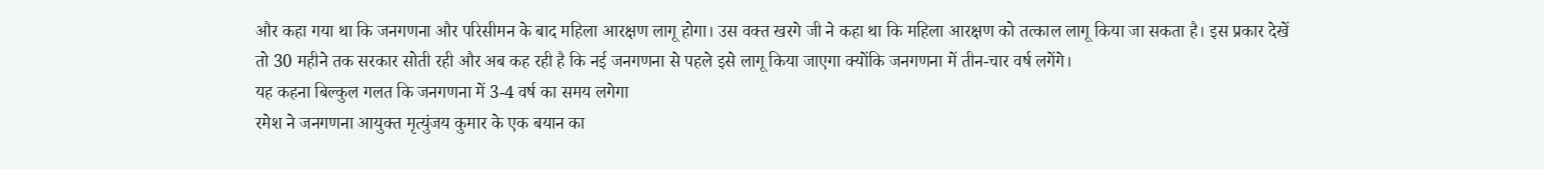और कहा गया था कि जनगणना और परिसीमन के बाद महिला आरक्षण लागू होगा। उस वक्त खरगे जी ने कहा था कि महिला आरक्षण को तत्काल लागू किया जा सकता है। इस प्रकार देखें तो 30 महीने तक सरकार सोती रही और अब कह रही है कि नई जनगणना से पहले इसे लागू किया जाएगा क्योंकि जनगणना में तीन-चार वर्ष लगेंगे।
यह कहना बिल्कुल गलत कि जनगणना में 3-4 वर्ष का समय लगेगा
रमेश ने जनगणना आयुक्त मृत्युंजय कुमार के एक बयान का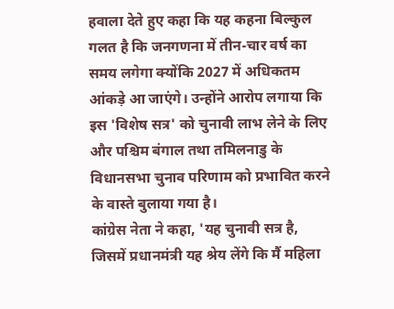हवाला देते हुए कहा कि यह कहना बिल्कुल गलत है कि जनगणना में तीन-चार वर्ष का समय लगेगा क्योंकि 2027 में अधिकतम आंकड़े आ जाएंगे। उन्होंने आरोप लगाया कि इस 'विशेष सत्र' को चुनावी लाभ लेने के लिए और पश्चिम बंगाल तथा तमिलनाडु के विधानसभा चुनाव परिणाम को प्रभावित करने के वास्ते बुलाया गया है।
कांग्रेस नेता ने कहा, 'यह चुनावी सत्र है, जिसमें प्रधानमंत्री यह श्रेय लेंगे कि मैं महिला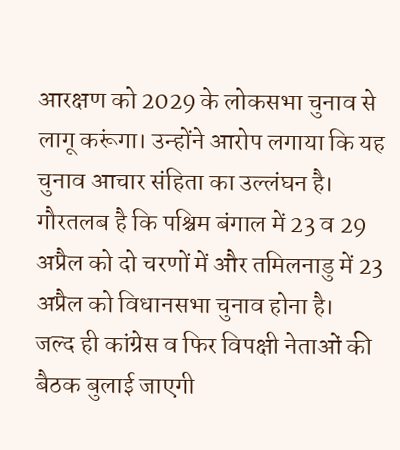आरक्षण को 2029 के लोकसभा चुनाव से लागू करूंगा। उन्होंने आरोप लगाया कि यह चुनाव आचार संहिता का उल्लंघन है। गौरतलब है कि पश्चिम बंगाल में 23 व 29 अप्रैल को दो चरणों में और तमिलनाडु में 23 अप्रैल को विधानसभा चुनाव होना है।
जल्द ही कांग्रेस व फिर विपक्षी नेताओं की बैठक बुलाई जाएगी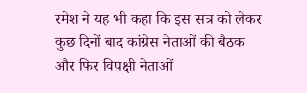रमेश ने यह भी कहा कि इस सत्र को लेकर कुछ दिनों बाद कांग्रेस नेताओं की बैठक और फिर विपक्षी नेताओं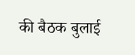की बैठक बुलाई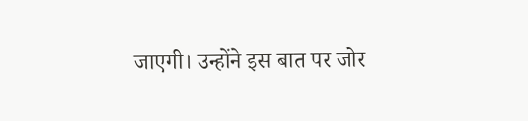जाएगी। उन्होंने इस बात पर जोर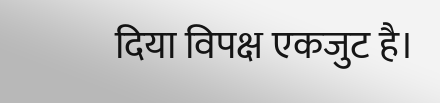दिया विपक्ष एकजुट है।